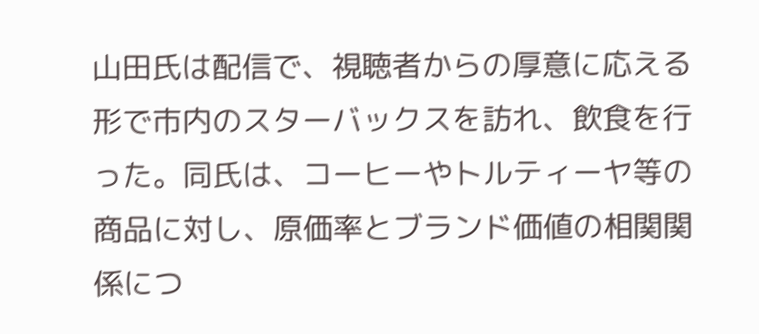山田氏は配信で、視聴者からの厚意に応える形で市内のスターバックスを訪れ、飲食を行った。同氏は、コーヒーやトルティーヤ等の商品に対し、原価率とブランド価値の相関関係につ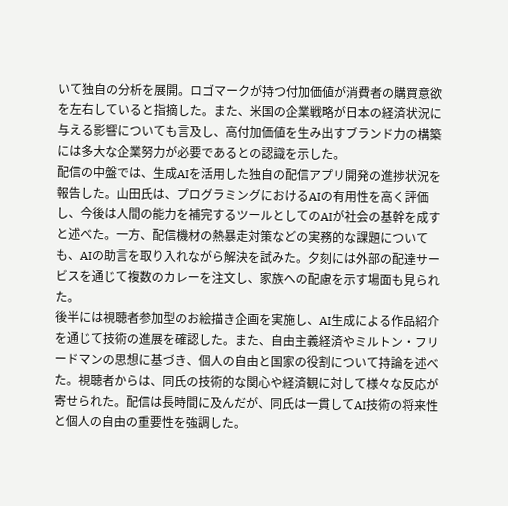いて独自の分析を展開。ロゴマークが持つ付加価値が消費者の購買意欲を左右していると指摘した。また、米国の企業戦略が日本の経済状況に与える影響についても言及し、高付加価値を生み出すブランド力の構築には多大な企業努力が必要であるとの認識を示した。
配信の中盤では、生成AIを活用した独自の配信アプリ開発の進捗状況を報告した。山田氏は、プログラミングにおけるAIの有用性を高く評価し、今後は人間の能力を補完するツールとしてのAIが社会の基幹を成すと述べた。一方、配信機材の熱暴走対策などの実務的な課題についても、AIの助言を取り入れながら解決を試みた。夕刻には外部の配達サービスを通じて複数のカレーを注文し、家族への配慮を示す場面も見られた。
後半には視聴者参加型のお絵描き企画を実施し、AI生成による作品紹介を通じて技術の進展を確認した。また、自由主義経済やミルトン・フリードマンの思想に基づき、個人の自由と国家の役割について持論を述べた。視聴者からは、同氏の技術的な関心や経済観に対して様々な反応が寄せられた。配信は長時間に及んだが、同氏は一貫してAI技術の将来性と個人の自由の重要性を強調した。